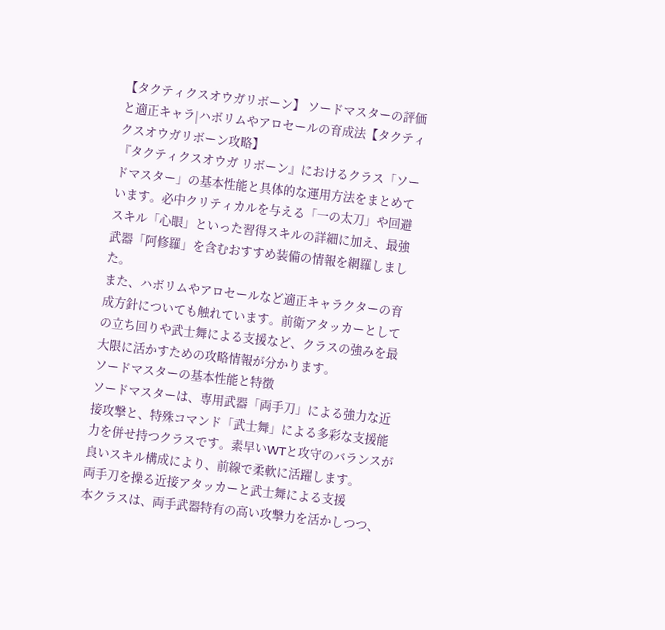【タクティクスオウガリボーン】 ソードマスターの評価と適正キャラ|ハボリムやアロセールの育成法【タクティクスオウガリボーン攻略】
『タクティクスオウガ リボーン』におけるクラス「ソードマスター」の基本性能と具体的な運用方法をまとめています。必中クリティカルを与える「一の太刀」や回避スキル「心眼」といった習得スキルの詳細に加え、最強武器「阿修羅」を含むおすすめ装備の情報を網羅しました。
また、ハボリムやアロセールなど適正キャラクターの育成方針についても触れています。前衛アタッカーとしての立ち回りや武士舞による支援など、クラスの強みを最大限に活かすための攻略情報が分かります。
ソードマスターの基本性能と特徴
ソードマスターは、専用武器「両手刀」による強力な近接攻撃と、特殊コマンド「武士舞」による多彩な支援能力を併せ持つクラスです。素早いWTと攻守のバランスが良いスキル構成により、前線で柔軟に活躍します。
両手刀を操る近接アタッカーと武士舞による支援
本クラスは、両手武器特有の高い攻撃力を活かしつつ、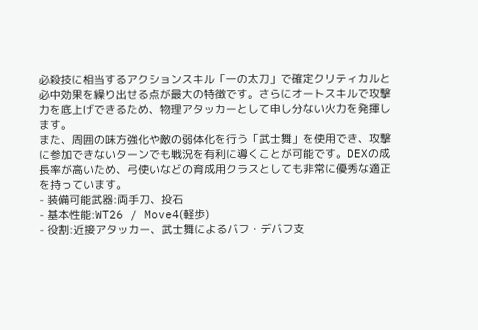必殺技に相当するアクションスキル「一の太刀」で確定クリティカルと必中効果を繰り出せる点が最大の特徴です。さらにオートスキルで攻撃力を底上げできるため、物理アタッカーとして申し分ない火力を発揮します。
また、周囲の味方強化や敵の弱体化を行う「武士舞」を使用でき、攻撃に参加できないターンでも戦況を有利に導くことが可能です。DEXの成長率が高いため、弓使いなどの育成用クラスとしても非常に優秀な適正を持っています。
- 装備可能武器:両手刀、投石
- 基本性能:WT26 / Move4(軽歩)
- 役割:近接アタッカー、武士舞によるバフ・デバフ支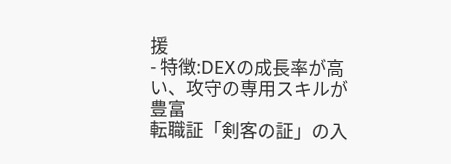援
- 特徴:DEXの成長率が高い、攻守の専用スキルが豊富
転職証「剣客の証」の入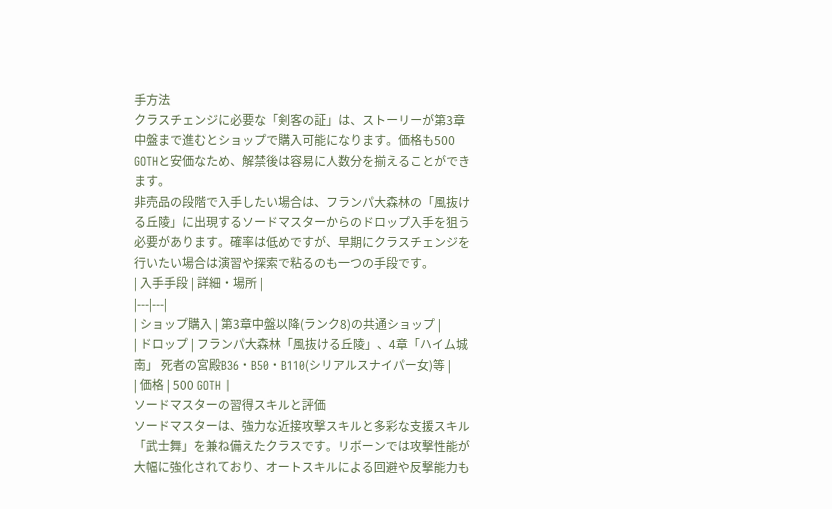手方法
クラスチェンジに必要な「剣客の証」は、ストーリーが第3章中盤まで進むとショップで購入可能になります。価格も500 GOTHと安価なため、解禁後は容易に人数分を揃えることができます。
非売品の段階で入手したい場合は、フランパ大森林の「風抜ける丘陵」に出現するソードマスターからのドロップ入手を狙う必要があります。確率は低めですが、早期にクラスチェンジを行いたい場合は演習や探索で粘るのも一つの手段です。
| 入手手段 | 詳細・場所 |
|---|---|
| ショップ購入 | 第3章中盤以降(ランク8)の共通ショップ |
| ドロップ | フランパ大森林「風抜ける丘陵」、4章「ハイム城南」 死者の宮殿B36・B50・B110(シリアルスナイパー女)等 |
| 価格 | 500 GOTH |
ソードマスターの習得スキルと評価
ソードマスターは、強力な近接攻撃スキルと多彩な支援スキル「武士舞」を兼ね備えたクラスです。リボーンでは攻撃性能が大幅に強化されており、オートスキルによる回避や反撃能力も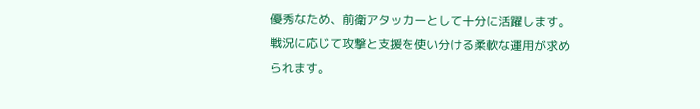優秀なため、前衛アタッカーとして十分に活躍します。戦況に応じて攻撃と支援を使い分ける柔軟な運用が求められます。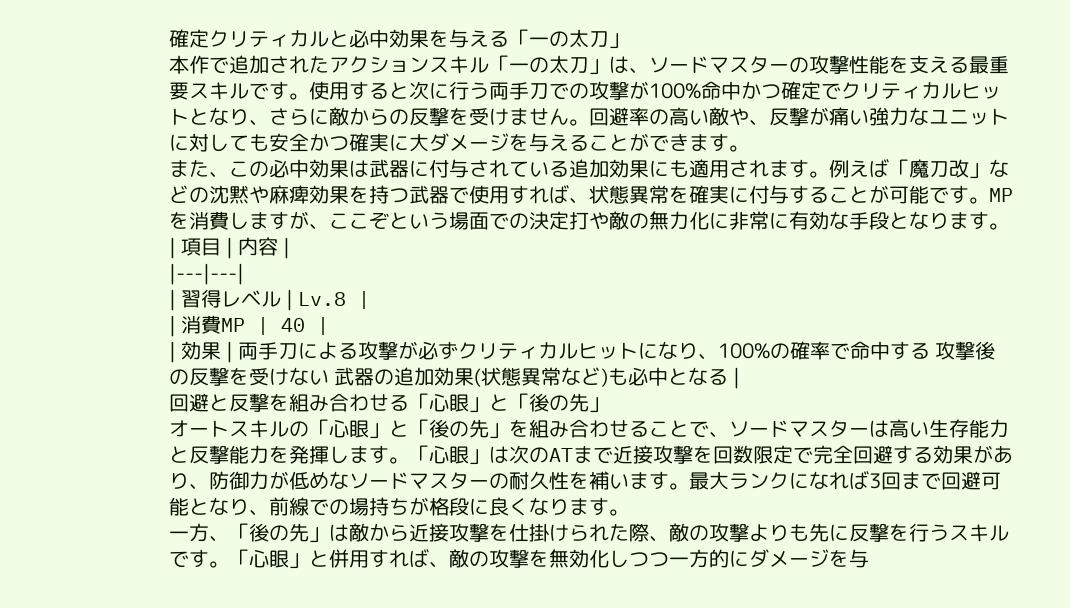確定クリティカルと必中効果を与える「一の太刀」
本作で追加されたアクションスキル「一の太刀」は、ソードマスターの攻撃性能を支える最重要スキルです。使用すると次に行う両手刀での攻撃が100%命中かつ確定でクリティカルヒットとなり、さらに敵からの反撃を受けません。回避率の高い敵や、反撃が痛い強力なユニットに対しても安全かつ確実に大ダメージを与えることができます。
また、この必中効果は武器に付与されている追加効果にも適用されます。例えば「魔刀改」などの沈黙や麻痺効果を持つ武器で使用すれば、状態異常を確実に付与することが可能です。MPを消費しますが、ここぞという場面での決定打や敵の無力化に非常に有効な手段となります。
| 項目 | 内容 |
|---|---|
| 習得レベル | Lv.8 |
| 消費MP | 40 |
| 効果 | 両手刀による攻撃が必ずクリティカルヒットになり、100%の確率で命中する 攻撃後の反撃を受けない 武器の追加効果(状態異常など)も必中となる |
回避と反撃を組み合わせる「心眼」と「後の先」
オートスキルの「心眼」と「後の先」を組み合わせることで、ソードマスターは高い生存能力と反撃能力を発揮します。「心眼」は次のATまで近接攻撃を回数限定で完全回避する効果があり、防御力が低めなソードマスターの耐久性を補います。最大ランクになれば3回まで回避可能となり、前線での場持ちが格段に良くなります。
一方、「後の先」は敵から近接攻撃を仕掛けられた際、敵の攻撃よりも先に反撃を行うスキルです。「心眼」と併用すれば、敵の攻撃を無効化しつつ一方的にダメージを与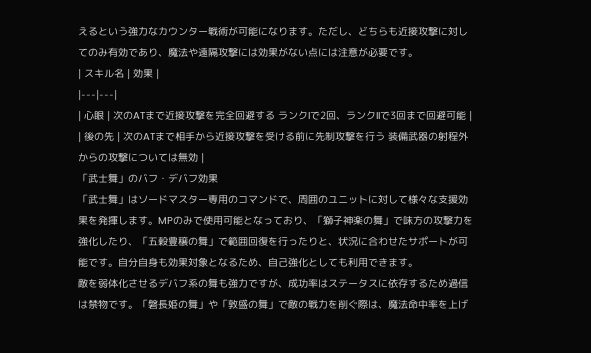えるという強力なカウンター戦術が可能になります。ただし、どちらも近接攻撃に対してのみ有効であり、魔法や遠隔攻撃には効果がない点には注意が必要です。
| スキル名 | 効果 |
|---|---|
| 心眼 | 次のATまで近接攻撃を完全回避する ランクIで2回、ランクIIで3回まで回避可能 |
| 後の先 | 次のATまで相手から近接攻撃を受ける前に先制攻撃を行う 装備武器の射程外からの攻撃については無効 |
「武士舞」のバフ・デバフ効果
「武士舞」はソードマスター専用のコマンドで、周囲のユニットに対して様々な支援効果を発揮します。MPのみで使用可能となっており、「獅子神楽の舞」で味方の攻撃力を強化したり、「五穀豊穣の舞」で範囲回復を行ったりと、状況に合わせたサポートが可能です。自分自身も効果対象となるため、自己強化としても利用できます。
敵を弱体化させるデバフ系の舞も強力ですが、成功率はステータスに依存するため過信は禁物です。「磐長姫の舞」や「敦盛の舞」で敵の戦力を削ぐ際は、魔法命中率を上げ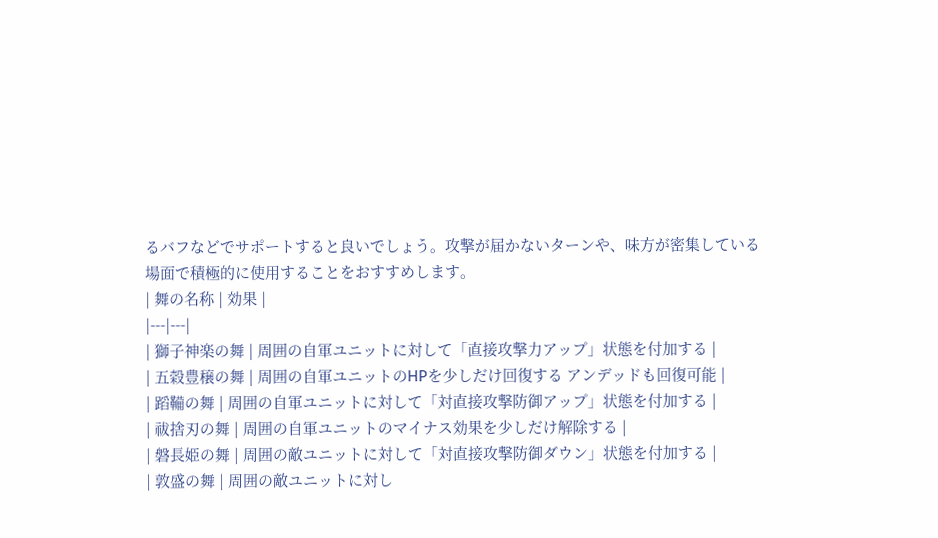るバフなどでサポートすると良いでしょう。攻撃が届かないターンや、味方が密集している場面で積極的に使用することをおすすめします。
| 舞の名称 | 効果 |
|---|---|
| 獅子神楽の舞 | 周囲の自軍ユニットに対して「直接攻撃力アップ」状態を付加する |
| 五穀豊穣の舞 | 周囲の自軍ユニットのHPを少しだけ回復する アンデッドも回復可能 |
| 蹈鞴の舞 | 周囲の自軍ユニットに対して「対直接攻撃防御アップ」状態を付加する |
| 祓捨刃の舞 | 周囲の自軍ユニットのマイナス効果を少しだけ解除する |
| 磐長姫の舞 | 周囲の敵ユニットに対して「対直接攻撃防御ダウン」状態を付加する |
| 敦盛の舞 | 周囲の敵ユニットに対し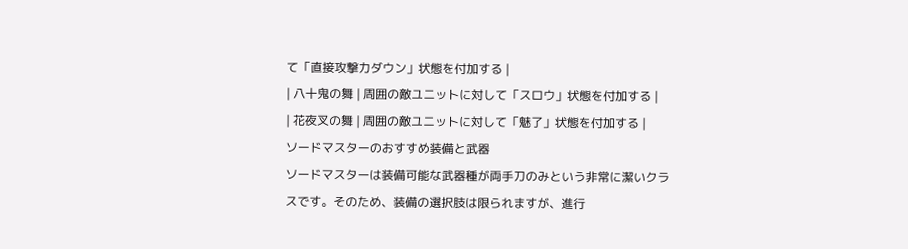て「直接攻撃力ダウン」状態を付加する |
| 八十鬼の舞 | 周囲の敵ユニットに対して「スロウ」状態を付加する |
| 花夜叉の舞 | 周囲の敵ユニットに対して「魅了」状態を付加する |
ソードマスターのおすすめ装備と武器
ソードマスターは装備可能な武器種が両手刀のみという非常に潔いクラスです。そのため、装備の選択肢は限られますが、進行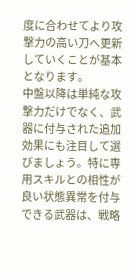度に合わせてより攻撃力の高い刀へ更新していくことが基本となります。
中盤以降は単純な攻撃力だけでなく、武器に付与された追加効果にも注目して選びましょう。特に専用スキルとの相性が良い状態異常を付与できる武器は、戦略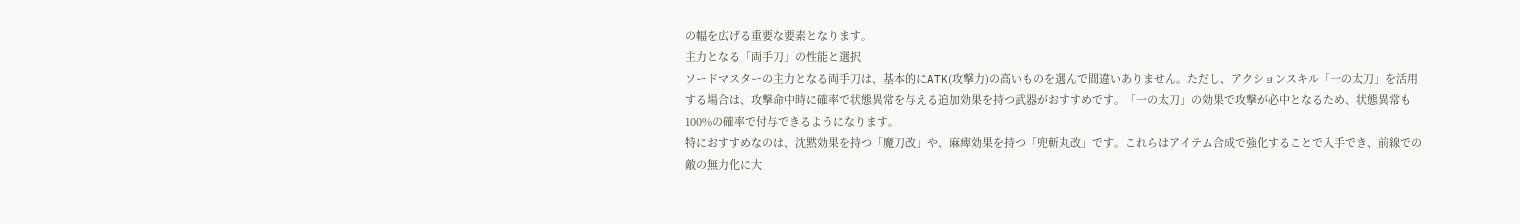の幅を広げる重要な要素となります。
主力となる「両手刀」の性能と選択
ソードマスターの主力となる両手刀は、基本的にATK(攻撃力)の高いものを選んで間違いありません。ただし、アクションスキル「一の太刀」を活用する場合は、攻撃命中時に確率で状態異常を与える追加効果を持つ武器がおすすめです。「一の太刀」の効果で攻撃が必中となるため、状態異常も100%の確率で付与できるようになります。
特におすすめなのは、沈黙効果を持つ「魔刀改」や、麻痺効果を持つ「兜斬丸改」です。これらはアイテム合成で強化することで入手でき、前線での敵の無力化に大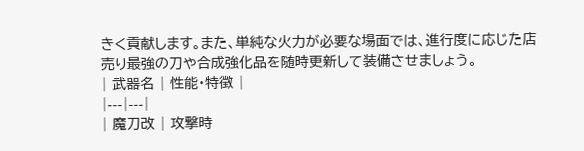きく貢献します。また、単純な火力が必要な場面では、進行度に応じた店売り最強の刀や合成強化品を随時更新して装備させましょう。
| 武器名 | 性能・特徴 |
|---|---|
| 魔刀改 | 攻撃時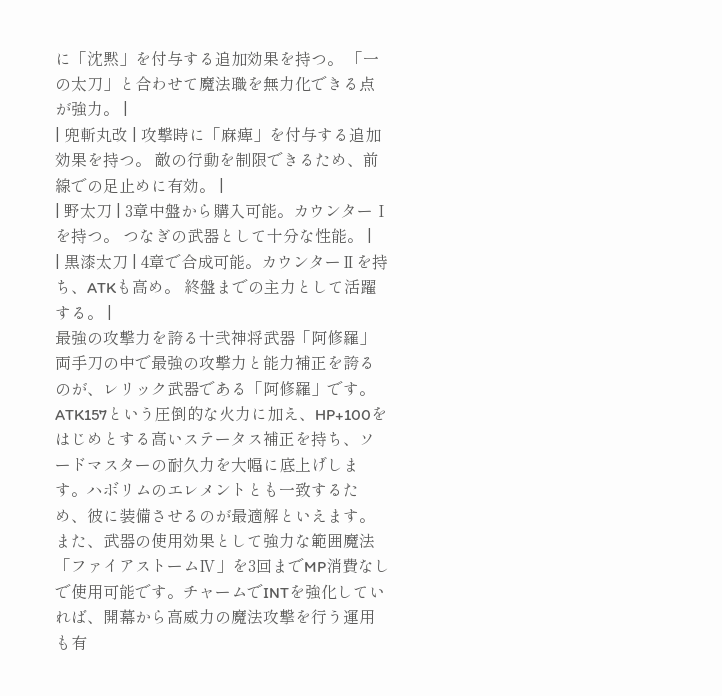に「沈黙」を付与する追加効果を持つ。 「一の太刀」と合わせて魔法職を無力化できる点が強力。 |
| 兜斬丸改 | 攻撃時に「麻痺」を付与する追加効果を持つ。 敵の行動を制限できるため、前線での足止めに有効。 |
| 野太刀 | 3章中盤から購入可能。カウンターⅠを持つ。 つなぎの武器として十分な性能。 |
| 黒漆太刀 | 4章で合成可能。カウンターⅡを持ち、ATKも高め。 終盤までの主力として活躍する。 |
最強の攻撃力を誇る十弐神将武器「阿修羅」
両手刀の中で最強の攻撃力と能力補正を誇るのが、レリック武器である「阿修羅」です。ATK157という圧倒的な火力に加え、HP+100をはじめとする高いステータス補正を持ち、ソードマスターの耐久力を大幅に底上げします。ハボリムのエレメントとも一致するため、彼に装備させるのが最適解といえます。
また、武器の使用効果として強力な範囲魔法「ファイアストームⅣ」を3回までMP消費なしで使用可能です。チャームでINTを強化していれば、開幕から高威力の魔法攻撃を行う運用も有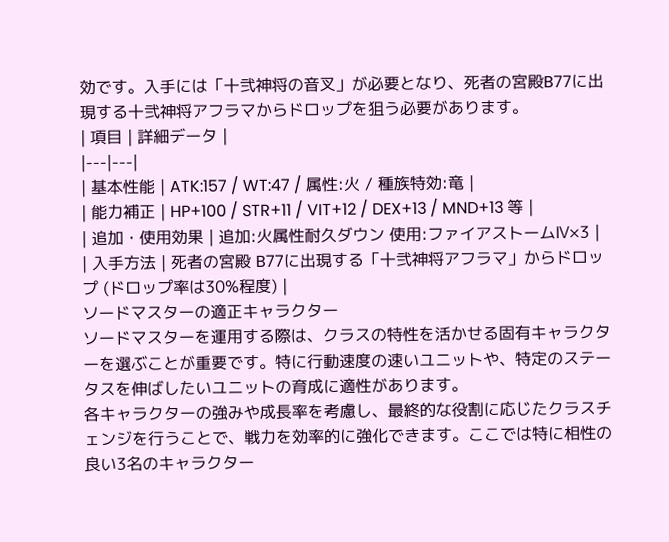効です。入手には「十弐神将の音叉」が必要となり、死者の宮殿B77に出現する十弐神将アフラマからドロップを狙う必要があります。
| 項目 | 詳細データ |
|---|---|
| 基本性能 | ATK:157 / WT:47 / 属性:火 / 種族特効:竜 |
| 能力補正 | HP+100 / STR+11 / VIT+12 / DEX+13 / MND+13 等 |
| 追加・使用効果 | 追加:火属性耐久ダウン 使用:ファイアストームⅣ×3 |
| 入手方法 | 死者の宮殿 B77に出現する「十弐神将アフラマ」からドロップ (ドロップ率は30%程度) |
ソードマスターの適正キャラクター
ソードマスターを運用する際は、クラスの特性を活かせる固有キャラクターを選ぶことが重要です。特に行動速度の速いユニットや、特定のステータスを伸ばしたいユニットの育成に適性があります。
各キャラクターの強みや成長率を考慮し、最終的な役割に応じたクラスチェンジを行うことで、戦力を効率的に強化できます。ここでは特に相性の良い3名のキャラクター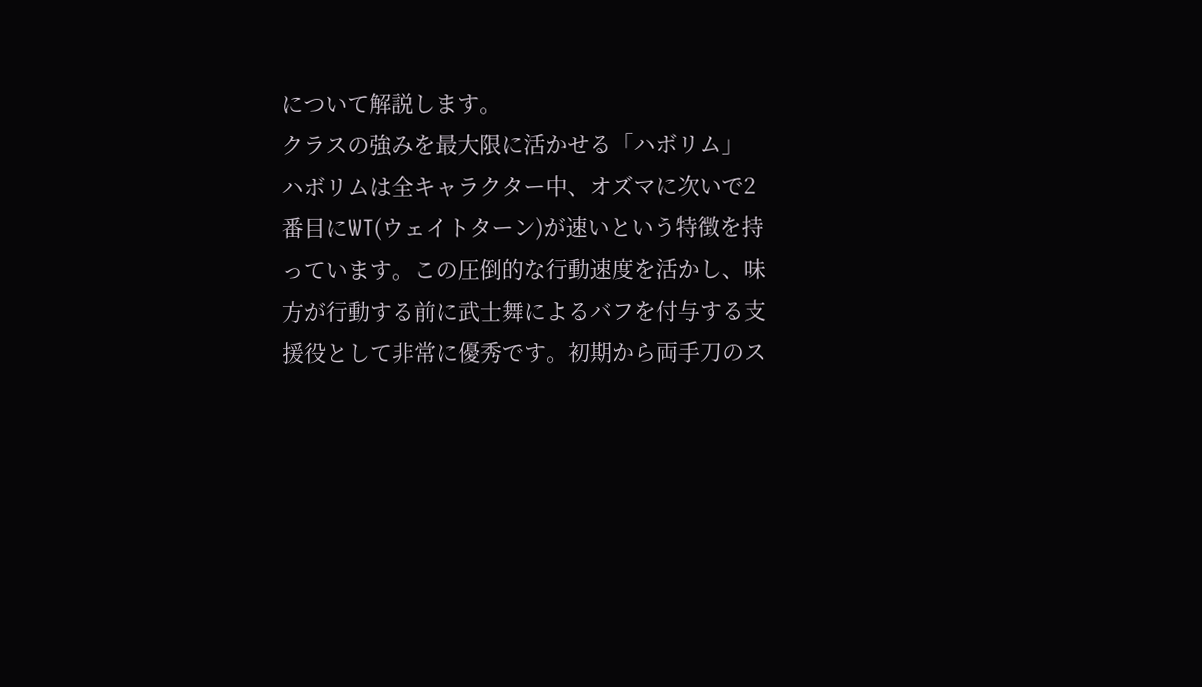について解説します。
クラスの強みを最大限に活かせる「ハボリム」
ハボリムは全キャラクター中、オズマに次いで2番目にWT(ウェイトターン)が速いという特徴を持っています。この圧倒的な行動速度を活かし、味方が行動する前に武士舞によるバフを付与する支援役として非常に優秀です。初期から両手刀のス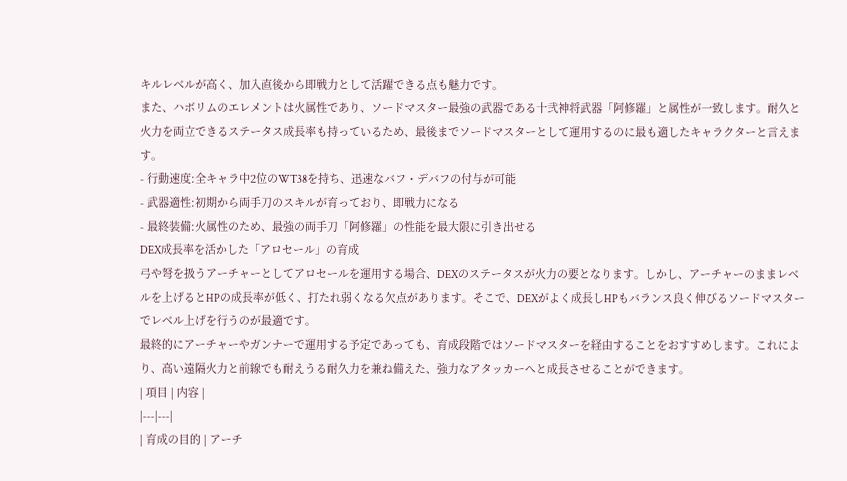キルレベルが高く、加入直後から即戦力として活躍できる点も魅力です。
また、ハボリムのエレメントは火属性であり、ソードマスター最強の武器である十弐神将武器「阿修羅」と属性が一致します。耐久と火力を両立できるステータス成長率も持っているため、最後までソードマスターとして運用するのに最も適したキャラクターと言えます。
- 行動速度:全キャラ中2位のWT38を持ち、迅速なバフ・デバフの付与が可能
- 武器適性:初期から両手刀のスキルが育っており、即戦力になる
- 最終装備:火属性のため、最強の両手刀「阿修羅」の性能を最大限に引き出せる
DEX成長率を活かした「アロセール」の育成
弓や弩を扱うアーチャーとしてアロセールを運用する場合、DEXのステータスが火力の要となります。しかし、アーチャーのままレベルを上げるとHPの成長率が低く、打たれ弱くなる欠点があります。そこで、DEXがよく成長しHPもバランス良く伸びるソードマスターでレベル上げを行うのが最適です。
最終的にアーチャーやガンナーで運用する予定であっても、育成段階ではソードマスターを経由することをおすすめします。これにより、高い遠隔火力と前線でも耐えうる耐久力を兼ね備えた、強力なアタッカーへと成長させることができます。
| 項目 | 内容 |
|---|---|
| 育成の目的 | アーチ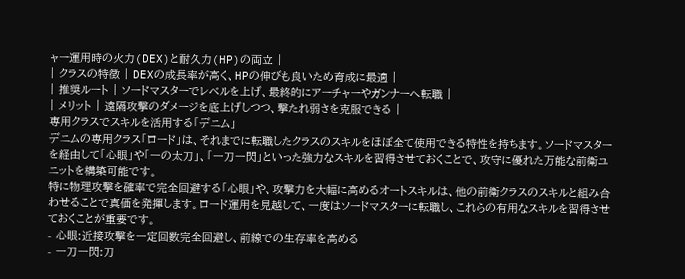ャー運用時の火力(DEX)と耐久力(HP)の両立 |
| クラスの特徴 | DEXの成長率が高く、HPの伸びも良いため育成に最適 |
| 推奨ルート | ソードマスターでレベルを上げ、最終的にアーチャーやガンナーへ転職 |
| メリット | 遠隔攻撃のダメージを底上げしつつ、撃たれ弱さを克服できる |
専用クラスでスキルを活用する「デニム」
デニムの専用クラス「ロード」は、それまでに転職したクラスのスキルをほぼ全て使用できる特性を持ちます。ソードマスターを経由して「心眼」や「一の太刀」、「一刀一閃」といった強力なスキルを習得させておくことで、攻守に優れた万能な前衛ユニットを構築可能です。
特に物理攻撃を確率で完全回避する「心眼」や、攻撃力を大幅に高めるオートスキルは、他の前衛クラスのスキルと組み合わせることで真価を発揮します。ロード運用を見越して、一度はソードマスターに転職し、これらの有用なスキルを習得させておくことが重要です。
- 心眼:近接攻撃を一定回数完全回避し、前線での生存率を高める
- 一刀一閃:刀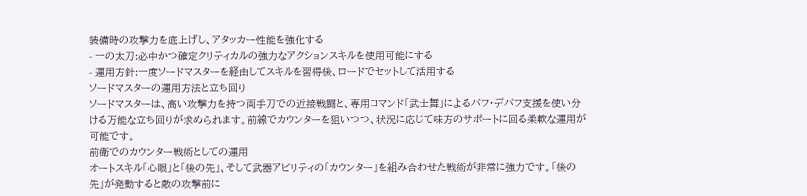装備時の攻撃力を底上げし、アタッカー性能を強化する
- 一の太刀:必中かつ確定クリティカルの強力なアクションスキルを使用可能にする
- 運用方針:一度ソードマスターを経由してスキルを習得後、ロードでセットして活用する
ソードマスターの運用方法と立ち回り
ソードマスターは、高い攻撃力を持つ両手刀での近接戦闘と、専用コマンド「武士舞」によるバフ・デバフ支援を使い分ける万能な立ち回りが求められます。前線でカウンターを狙いつつ、状況に応じて味方のサポートに回る柔軟な運用が可能です。
前衛でのカウンター戦術としての運用
オートスキル「心眼」と「後の先」、そして武器アビリティの「カウンター」を組み合わせた戦術が非常に強力です。「後の先」が発動すると敵の攻撃前に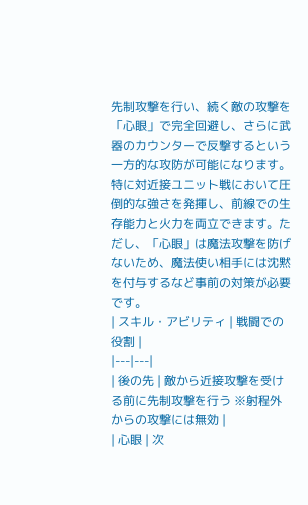先制攻撃を行い、続く敵の攻撃を「心眼」で完全回避し、さらに武器のカウンターで反撃するという一方的な攻防が可能になります。
特に対近接ユニット戦において圧倒的な強さを発揮し、前線での生存能力と火力を両立できます。ただし、「心眼」は魔法攻撃を防げないため、魔法使い相手には沈黙を付与するなど事前の対策が必要です。
| スキル・アビリティ | 戦闘での役割 |
|---|---|
| 後の先 | 敵から近接攻撃を受ける前に先制攻撃を行う ※射程外からの攻撃には無効 |
| 心眼 | 次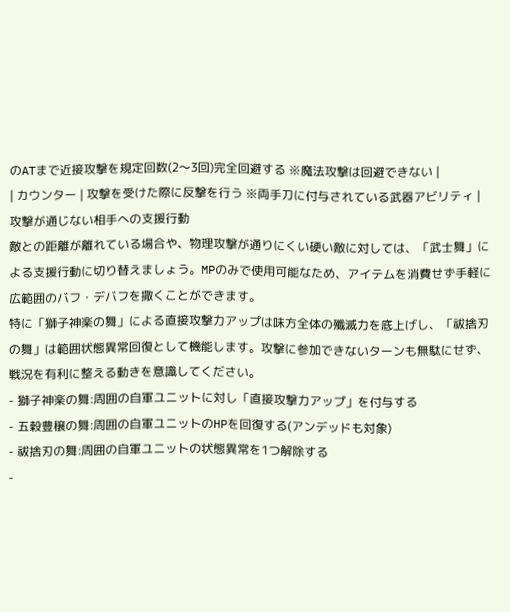のATまで近接攻撃を規定回数(2〜3回)完全回避する ※魔法攻撃は回避できない |
| カウンター | 攻撃を受けた際に反撃を行う ※両手刀に付与されている武器アビリティ |
攻撃が通じない相手への支援行動
敵との距離が離れている場合や、物理攻撃が通りにくい硬い敵に対しては、「武士舞」による支援行動に切り替えましょう。MPのみで使用可能なため、アイテムを消費せず手軽に広範囲のバフ・デバフを撒くことができます。
特に「獅子神楽の舞」による直接攻撃力アップは味方全体の殲滅力を底上げし、「祓捨刃の舞」は範囲状態異常回復として機能します。攻撃に参加できないターンも無駄にせず、戦況を有利に整える動きを意識してください。
- 獅子神楽の舞:周囲の自軍ユニットに対し「直接攻撃力アップ」を付与する
- 五穀豊穣の舞:周囲の自軍ユニットのHPを回復する(アンデッドも対象)
- 祓捨刃の舞:周囲の自軍ユニットの状態異常を1つ解除する
-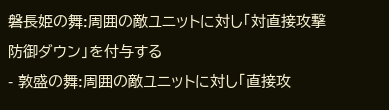磐長姫の舞:周囲の敵ユニットに対し「対直接攻撃防御ダウン」を付与する
- 敦盛の舞:周囲の敵ユニットに対し「直接攻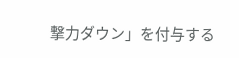撃力ダウン」を付与する